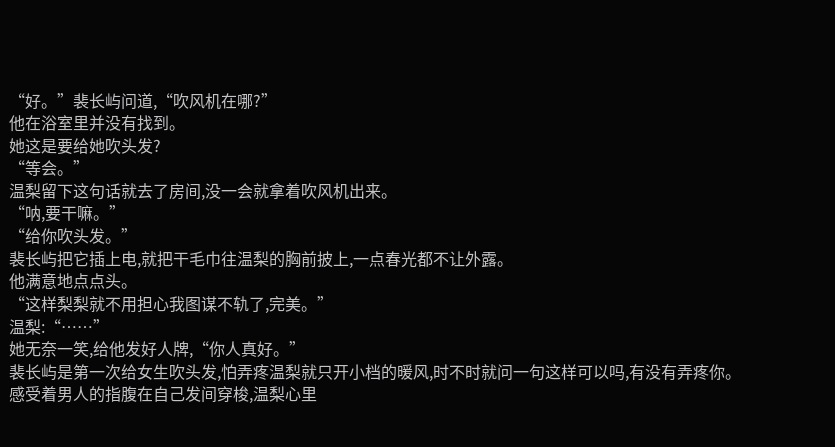“好。”裴长屿问道,“吹风机在哪?”
他在浴室里并没有找到。
她这是要给她吹头发?
“等会。”
温梨留下这句话就去了房间,没一会就拿着吹风机出来。
“呐,要干嘛。”
“给你吹头发。”
裴长屿把它插上电,就把干毛巾往温梨的胸前披上,一点春光都不让外露。
他满意地点点头。
“这样梨梨就不用担心我图谋不轨了,完美。”
温梨:“……”
她无奈一笑,给他发好人牌,“你人真好。”
裴长屿是第一次给女生吹头发,怕弄疼温梨就只开小档的暖风,时不时就问一句这样可以吗,有没有弄疼你。
感受着男人的指腹在自己发间穿梭,温梨心里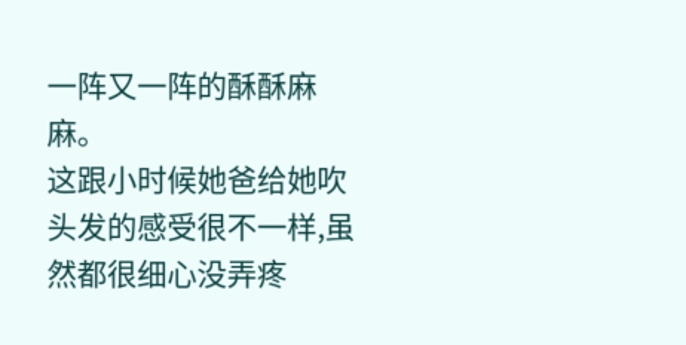一阵又一阵的酥酥麻麻。
这跟小时候她爸给她吹头发的感受很不一样,虽然都很细心没弄疼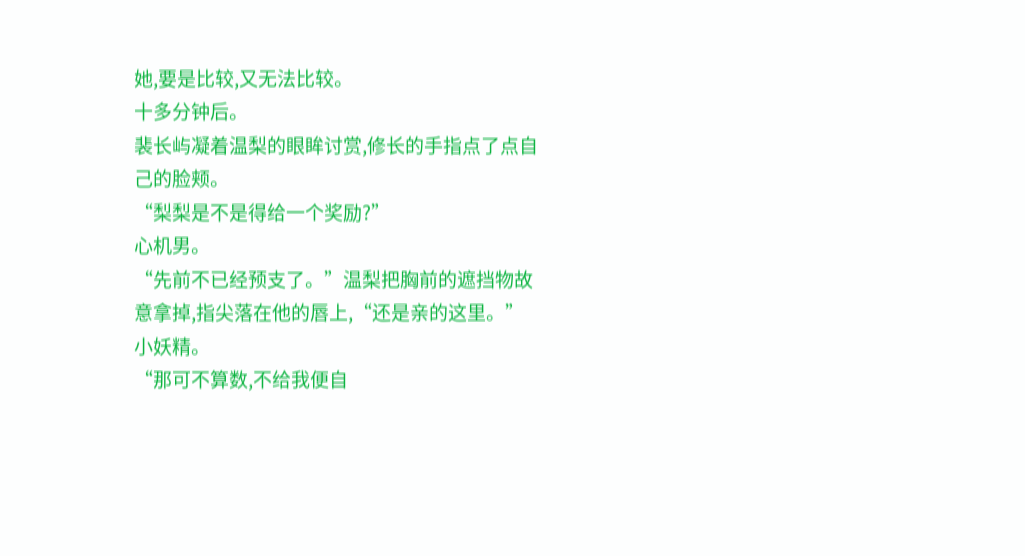她,要是比较,又无法比较。
十多分钟后。
裴长屿凝着温梨的眼眸讨赏,修长的手指点了点自己的脸颊。
“梨梨是不是得给一个奖励?”
心机男。
“先前不已经预支了。”温梨把胸前的遮挡物故意拿掉,指尖落在他的唇上,“还是亲的这里。”
小妖精。
“那可不算数,不给我便自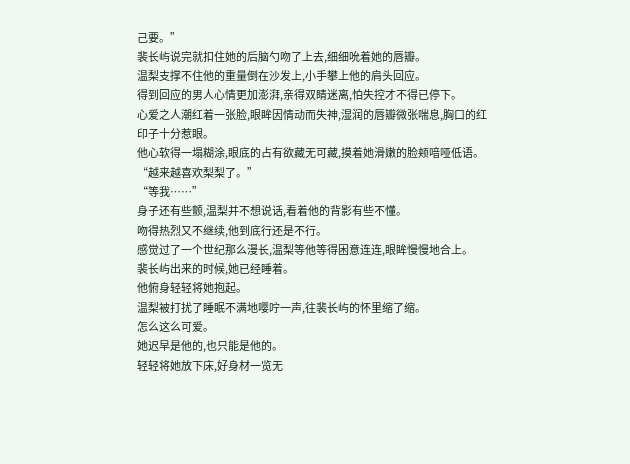己要。”
裴长屿说完就扣住她的后脑勺吻了上去,细细吮着她的唇瓣。
温梨支撑不住他的重量倒在沙发上,小手攀上他的肩头回应。
得到回应的男人心情更加澎湃,亲得双睛迷离,怕失控才不得已停下。
心爱之人潮红着一张脸,眼眸因情动而失神,湿润的唇瓣微张喘息,胸口的红印子十分惹眼。
他心软得一塌糊涂,眼底的占有欲藏无可藏,摸着她滑嫩的脸颊喑哑低语。
“越来越喜欢梨梨了。”
“等我……”
身子还有些颤,温梨并不想说话,看着他的背影有些不懂。
吻得热烈又不继续,他到底行还是不行。
感觉过了一个世纪那么漫长,温梨等他等得困意连连,眼眸慢慢地合上。
裴长屿出来的时候,她已经睡着。
他俯身轻轻将她抱起。
温梨被打扰了睡眠不满地嘤咛一声,往裴长屿的怀里缩了缩。
怎么这么可爱。
她迟早是他的,也只能是他的。
轻轻将她放下床,好身材一览无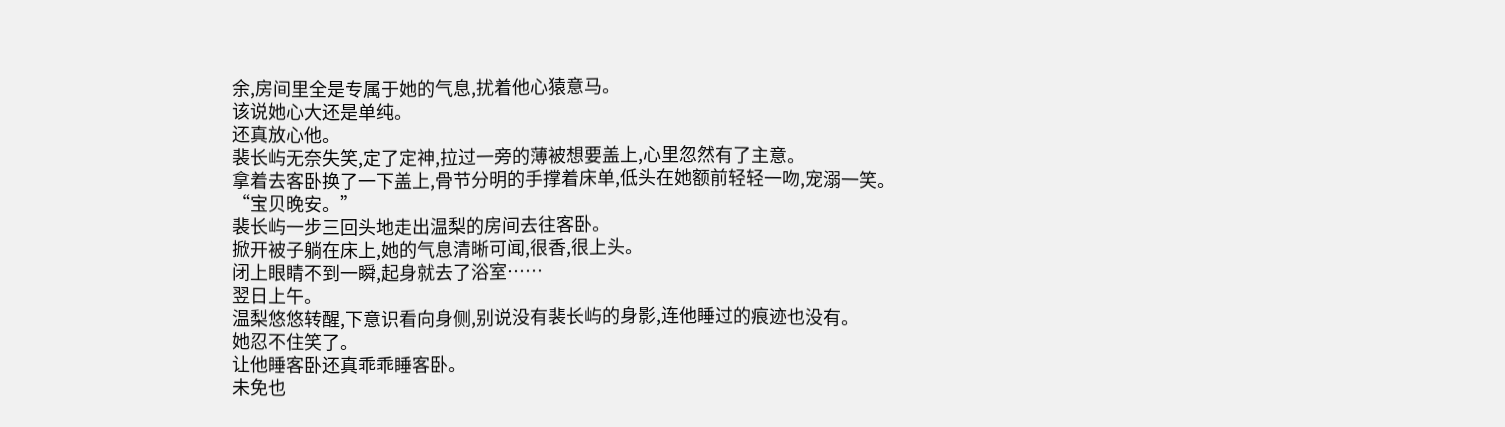余,房间里全是专属于她的气息,扰着他心猿意马。
该说她心大还是单纯。
还真放心他。
裴长屿无奈失笑,定了定神,拉过一旁的薄被想要盖上,心里忽然有了主意。
拿着去客卧换了一下盖上,骨节分明的手撑着床单,低头在她额前轻轻一吻,宠溺一笑。
“宝贝晚安。”
裴长屿一步三回头地走出温梨的房间去往客卧。
掀开被子躺在床上,她的气息清晰可闻,很香,很上头。
闭上眼睛不到一瞬,起身就去了浴室……
翌日上午。
温梨悠悠转醒,下意识看向身侧,别说没有裴长屿的身影,连他睡过的痕迹也没有。
她忍不住笑了。
让他睡客卧还真乖乖睡客卧。
未免也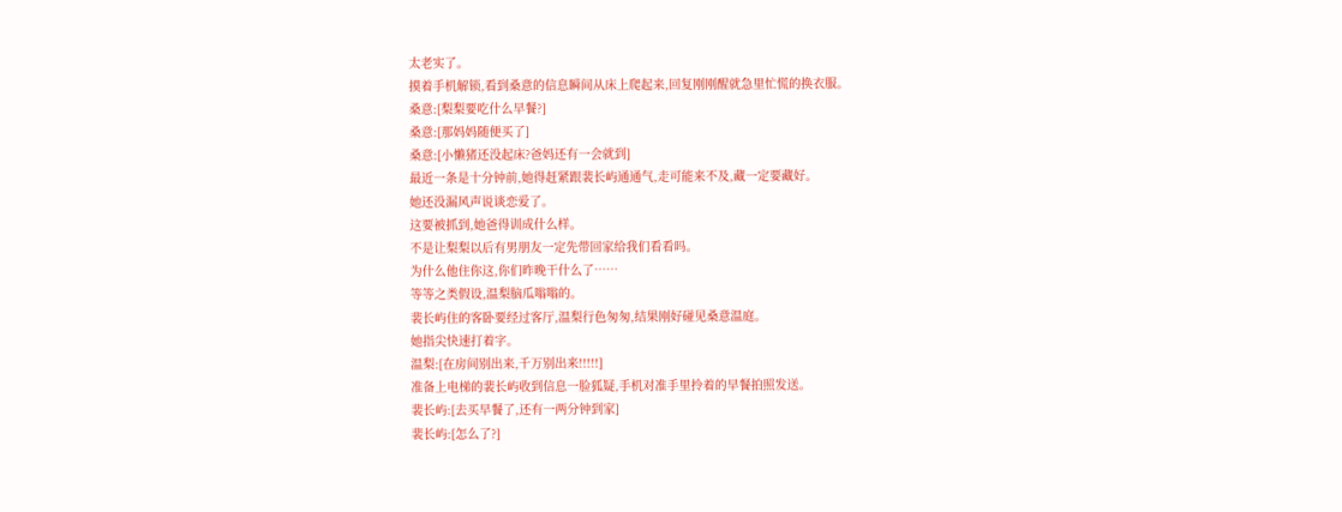太老实了。
摸着手机解锁,看到桑意的信息瞬间从床上爬起来,回复刚刚醒就急里忙慌的换衣服。
桑意:[梨梨要吃什么早餐?]
桑意:[那妈妈随便买了]
桑意:[小懒猪还没起床?爸妈还有一会就到]
最近一条是十分钟前,她得赶紧跟裴长屿通通气,走可能来不及,藏一定要藏好。
她还没漏风声说谈恋爱了。
这要被抓到,她爸得训成什么样。
不是让梨梨以后有男朋友一定先带回家给我们看看吗。
为什么他住你这,你们昨晚干什么了……
等等之类假设,温梨脑瓜嗡嗡的。
裴长屿住的客卧要经过客厅,温梨行色匆匆,结果刚好碰见桑意温庭。
她指尖快速打着字。
温梨:[在房间别出来,千万别出来!!!!!]
准备上电梯的裴长屿收到信息一脸狐疑,手机对准手里拎着的早餐拍照发送。
裴长屿:[去买早餐了,还有一两分钟到家]
裴长屿:[怎么了?]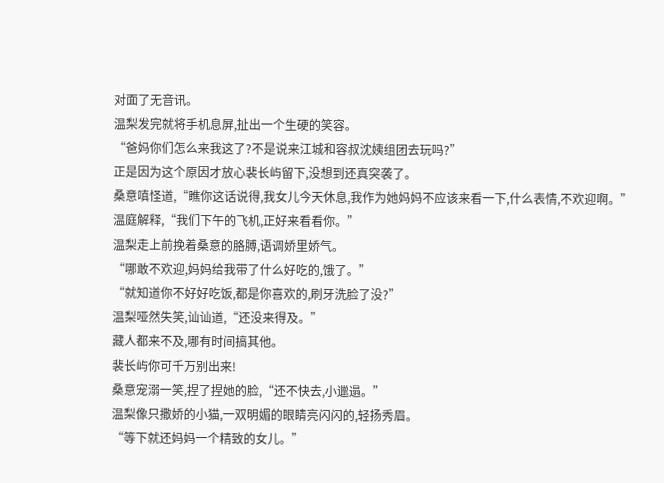对面了无音讯。
温梨发完就将手机息屏,扯出一个生硬的笑容。
“爸妈你们怎么来我这了?不是说来江城和容叔沈姨组团去玩吗?”
正是因为这个原因才放心裴长屿留下,没想到还真突袭了。
桑意嗔怪道,“瞧你这话说得,我女儿今天休息,我作为她妈妈不应该来看一下,什么表情,不欢迎啊。”
温庭解释,“我们下午的飞机,正好来看看你。”
温梨走上前挽着桑意的胳膊,语调娇里娇气。
“哪敢不欢迎,妈妈给我带了什么好吃的,饿了。”
“就知道你不好好吃饭,都是你喜欢的,刷牙洗脸了没?”
温梨哑然失笑,讪讪道,“还没来得及。”
藏人都来不及,哪有时间搞其他。
裴长屿你可千万别出来!
桑意宠溺一笑,捏了捏她的脸,“还不快去,小邋遢。”
温梨像只撒娇的小猫,一双明媚的眼睛亮闪闪的,轻扬秀眉。
“等下就还妈妈一个精致的女儿。”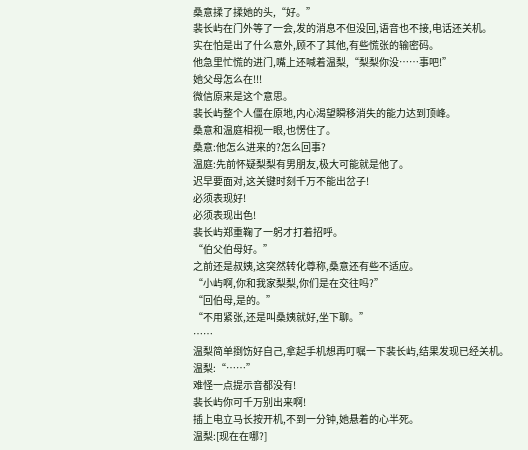桑意揉了揉她的头,“好。”
裴长屿在门外等了一会,发的消息不但没回,语音也不接,电话还关机。
实在怕是出了什么意外,顾不了其他,有些慌张的输密码。
他急里忙慌的进门,嘴上还喊着温梨,“梨梨你没……事吧!”
她父母怎么在!!!
微信原来是这个意思。
裴长屿整个人僵在原地,内心渴望瞬移消失的能力达到顶峰。
桑意和温庭相视一眼,也愣住了。
桑意:他怎么进来的?怎么回事?
温庭:先前怀疑梨梨有男朋友,极大可能就是他了。
迟早要面对,这关键时刻千万不能出岔子!
必须表现好!
必须表现出色!
裴长屿郑重鞠了一躬才打着招呼。
“伯父伯母好。”
之前还是叔姨,这突然转化尊称,桑意还有些不适应。
“小屿啊,你和我家梨梨,你们是在交往吗?”
“回伯母,是的。”
“不用紧张,还是叫桑姨就好,坐下聊。”
……
温梨简单捯饬好自己,拿起手机想再叮嘱一下裴长屿,结果发现已经关机。
温梨:“……”
难怪一点提示音都没有!
裴长屿你可千万别出来啊!
插上电立马长按开机,不到一分钟,她悬着的心半死。
温梨:[现在在哪?]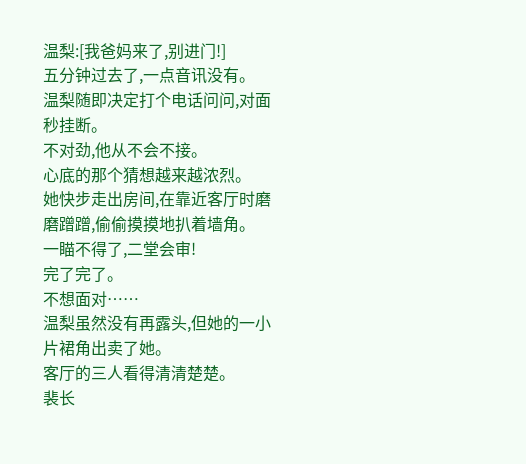温梨:[我爸妈来了,别进门!]
五分钟过去了,一点音讯没有。
温梨随即决定打个电话问问,对面秒挂断。
不对劲,他从不会不接。
心底的那个猜想越来越浓烈。
她快步走出房间,在靠近客厅时磨磨蹭蹭,偷偷摸摸地扒着墙角。
一瞄不得了,二堂会审!
完了完了。
不想面对……
温梨虽然没有再露头,但她的一小片裙角出卖了她。
客厅的三人看得清清楚楚。
裴长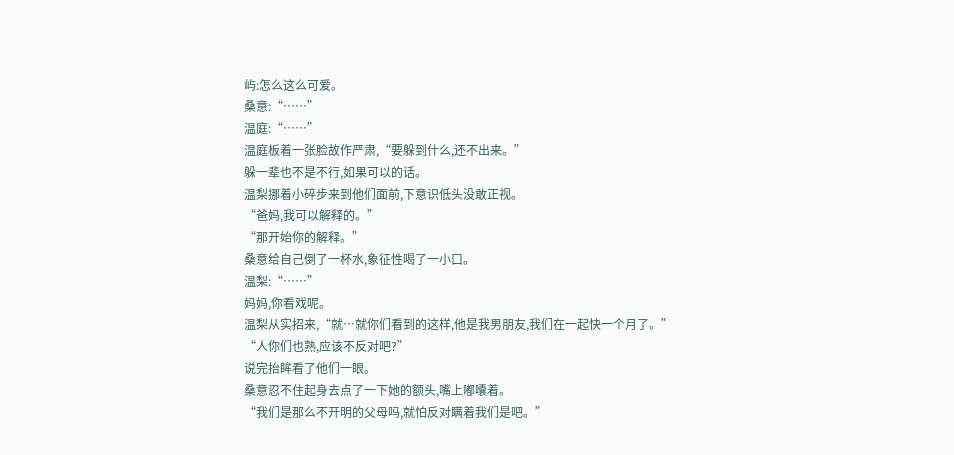屿:怎么这么可爱。
桑意:“……”
温庭:“……”
温庭板着一张脸故作严肃,“要躲到什么,还不出来。”
躲一辈也不是不行,如果可以的话。
温梨挪着小碎步来到他们面前,下意识低头没敢正视。
“爸妈,我可以解释的。”
“那开始你的解释。”
桑意给自己倒了一杯水,象征性喝了一小口。
温梨:“……”
妈妈,你看戏呢。
温梨从实招来,“就…就你们看到的这样,他是我男朋友,我们在一起快一个月了。”
“人你们也熟,应该不反对吧?”
说完抬眸看了他们一眼。
桑意忍不住起身去点了一下她的额头,嘴上嘟囔着。
“我们是那么不开明的父母吗,就怕反对瞒着我们是吧。”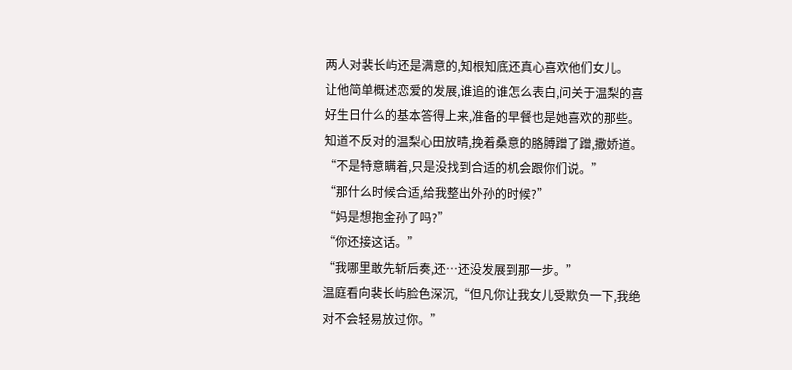两人对裴长屿还是满意的,知根知底还真心喜欢他们女儿。
让他简单概述恋爱的发展,谁追的谁怎么表白,问关于温梨的喜好生日什么的基本答得上来,准备的早餐也是她喜欢的那些。
知道不反对的温梨心田放晴,挽着桑意的胳膊蹭了蹭,撒娇道。
“不是特意瞒着,只是没找到合适的机会跟你们说。”
“那什么时候合适,给我整出外孙的时候?”
“妈是想抱金孙了吗?”
“你还接这话。”
“我哪里敢先斩后奏,还…还没发展到那一步。”
温庭看向裴长屿脸色深沉,“但凡你让我女儿受欺负一下,我绝对不会轻易放过你。”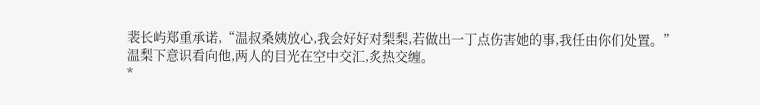裴长屿郑重承诺,“温叔桑姨放心,我会好好对梨梨,若做出一丁点伤害她的事,我任由你们处置。”
温梨下意识看向他,两人的目光在空中交汇,炙热交缠。
*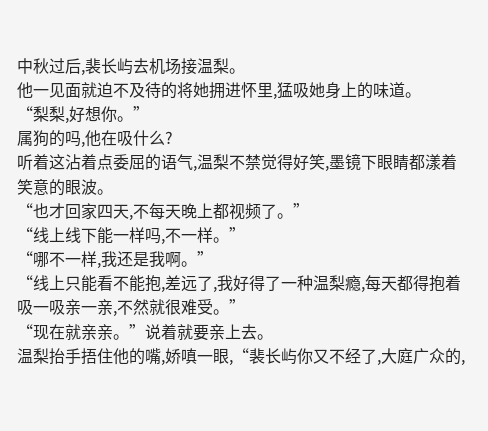中秋过后,裴长屿去机场接温梨。
他一见面就迫不及待的将她拥进怀里,猛吸她身上的味道。
“梨梨,好想你。”
属狗的吗,他在吸什么?
听着这沾着点委屈的语气,温梨不禁觉得好笑,墨镜下眼睛都漾着笑意的眼波。
“也才回家四天,不每天晚上都视频了。”
“线上线下能一样吗,不一样。”
“哪不一样,我还是我啊。”
“线上只能看不能抱,差远了,我好得了一种温梨瘾,每天都得抱着吸一吸亲一亲,不然就很难受。”
“现在就亲亲。”说着就要亲上去。
温梨抬手捂住他的嘴,娇嗔一眼,“裴长屿你又不经了,大庭广众的,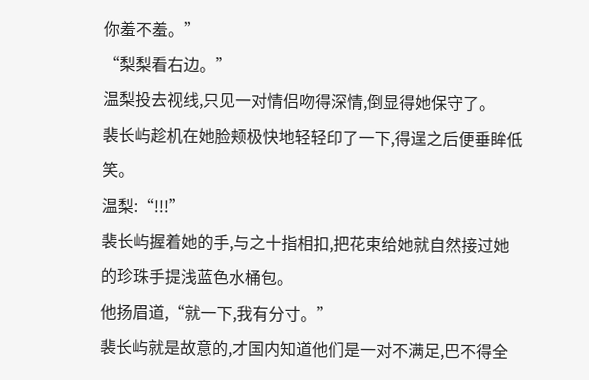你羞不羞。”
“梨梨看右边。”
温梨投去视线,只见一对情侣吻得深情,倒显得她保守了。
裴长屿趁机在她脸颊极快地轻轻印了一下,得逞之后便垂眸低笑。
温梨:“!!!”
裴长屿握着她的手,与之十指相扣,把花束给她就自然接过她的珍珠手提浅蓝色水桶包。
他扬眉道,“就一下,我有分寸。”
裴长屿就是故意的,才国内知道他们是一对不满足,巴不得全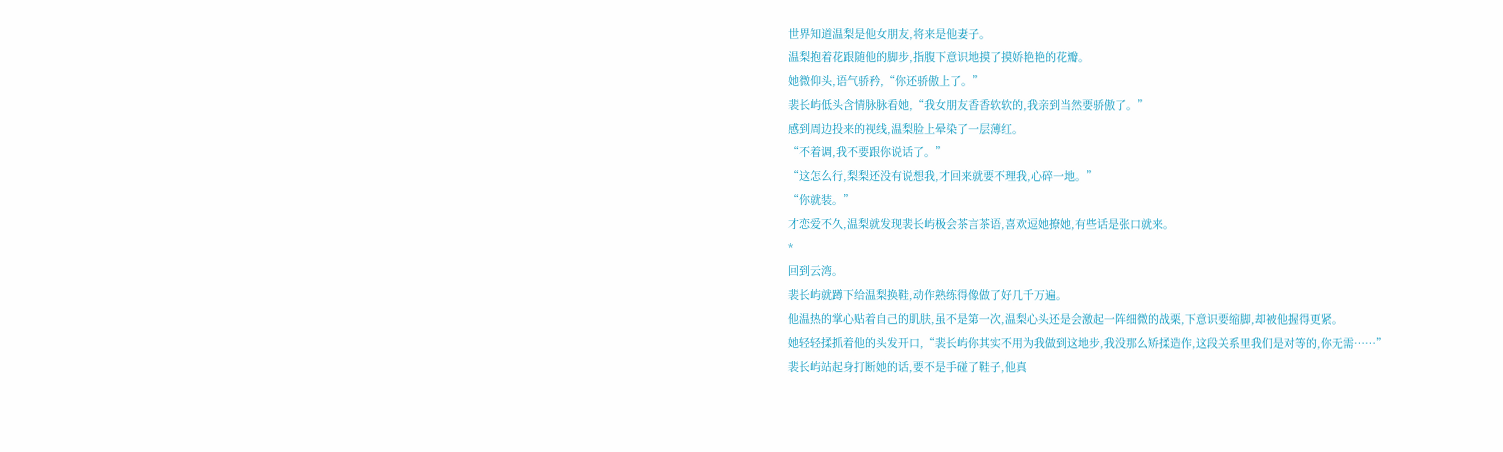世界知道温梨是他女朋友,将来是他妻子。
温梨抱着花跟随他的脚步,指腹下意识地摸了摸娇艳艳的花瓣。
她微仰头,语气骄矜,“你还骄傲上了。”
裴长屿低头含情脉脉看她,“我女朋友香香软软的,我亲到当然要骄傲了。”
感到周边投来的视线,温梨脸上晕染了一层薄红。
“不着调,我不要跟你说话了。”
“这怎么行,梨梨还没有说想我,才回来就要不理我,心碎一地。”
“你就装。”
才恋爱不久,温梨就发现裴长屿极会茶言茶语,喜欢逗她撩她,有些话是张口就来。
*
回到云湾。
裴长屿就蹲下给温梨换鞋,动作熟练得像做了好几千万遍。
他温热的掌心贴着自己的肌肤,虽不是第一次,温梨心头还是会激起一阵细微的战栗,下意识要缩脚,却被他握得更紧。
她轻轻揉抓着他的头发开口,“裴长屿你其实不用为我做到这地步,我没那么矫揉造作,这段关系里我们是对等的,你无需……”
裴长屿站起身打断她的话,要不是手碰了鞋子,他真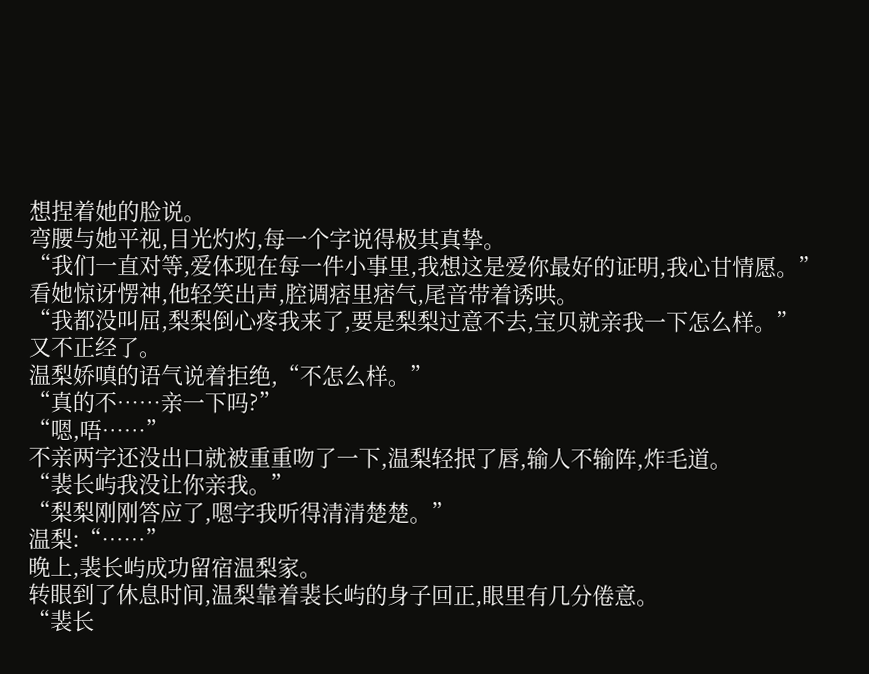想捏着她的脸说。
弯腰与她平视,目光灼灼,每一个字说得极其真挚。
“我们一直对等,爱体现在每一件小事里,我想这是爱你最好的证明,我心甘情愿。”
看她惊讶愣神,他轻笑出声,腔调痞里痞气,尾音带着诱哄。
“我都没叫屈,梨梨倒心疼我来了,要是梨梨过意不去,宝贝就亲我一下怎么样。”
又不正经了。
温梨娇嗔的语气说着拒绝,“不怎么样。”
“真的不……亲一下吗?”
“嗯,唔……”
不亲两字还没出口就被重重吻了一下,温梨轻抿了唇,输人不输阵,炸毛道。
“裴长屿我没让你亲我。”
“梨梨刚刚答应了,嗯字我听得清清楚楚。”
温梨:“……”
晚上,裴长屿成功留宿温梨家。
转眼到了休息时间,温梨靠着裴长屿的身子回正,眼里有几分倦意。
“裴长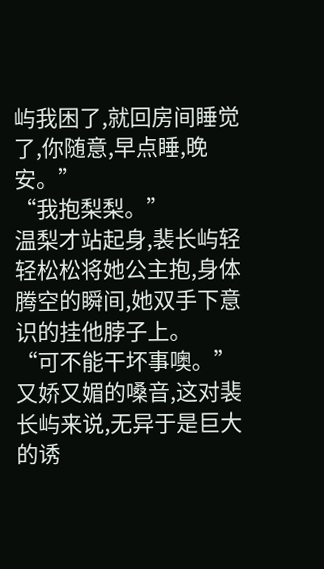屿我困了,就回房间睡觉了,你随意,早点睡,晚安。”
“我抱梨梨。”
温梨才站起身,裴长屿轻轻松松将她公主抱,身体腾空的瞬间,她双手下意识的挂他脖子上。
“可不能干坏事噢。”
又娇又媚的嗓音,这对裴长屿来说,无异于是巨大的诱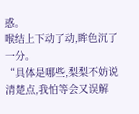惑。
喉结上下动了动,眸色沉了一分。
“具体是哪些,梨梨不妨说清楚点,我怕等会又误解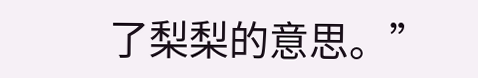了梨梨的意思。”